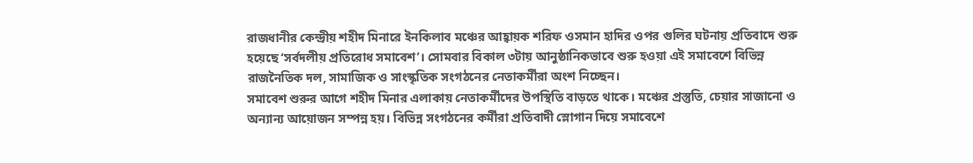রাজধানীর কেন্দ্রীয় শহীদ মিনারে ইনকিলাব মঞ্চের আহ্বায়ক শরিফ ওসমান হাদির ওপর গুলির ঘটনায় প্রতিবাদে শুরু হয়েছে ‘সর্বদলীয় প্রতিরোধ সমাবেশ’। সোমবার বিকাল ৩টায় আনুষ্ঠানিকভাবে শুরু হওয়া এই সমাবেশে বিভিন্ন রাজনৈতিক দল, সামাজিক ও সাংস্কৃতিক সংগঠনের নেতাকর্মীরা অংশ নিচ্ছেন।
সমাবেশ শুরুর আগে শহীদ মিনার এলাকায় নেতাকর্মীদের উপস্থিতি বাড়তে থাকে। মঞ্চের প্রস্তুতি, চেয়ার সাজানো ও অন্যান্য আয়োজন সম্পন্ন হয়। বিভিন্ন সংগঠনের কর্মীরা প্রতিবাদী স্লোগান দিয়ে সমাবেশে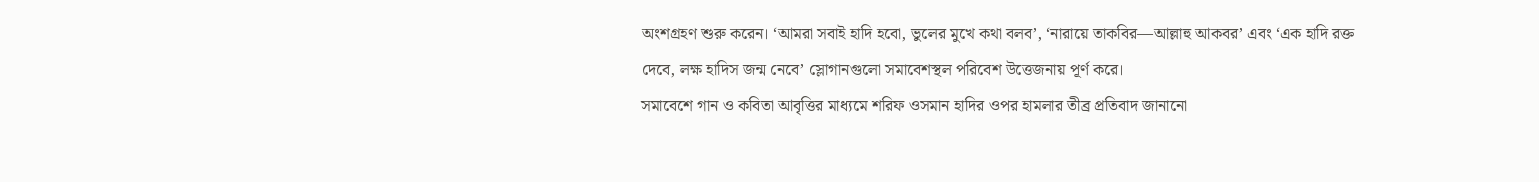অংশগ্রহণ শুরু করেন। ‘আমরা সবাই হাদি হবো, ভুলের মুখে কথা বলব’, ‘নারায়ে তাকবির—আল্লাহু আকবর’ এবং ‘এক হাদি রক্ত দেবে, লক্ষ হাদিস জন্ম নেবে’ স্লোগানগুলো সমাবেশস্থল পরিবেশ উত্তেজনায় পূর্ণ করে।
সমাবেশে গান ও কবিতা আবৃত্তির মাধ্যমে শরিফ ওসমান হাদির ওপর হামলার তীব্র প্রতিবাদ জানানো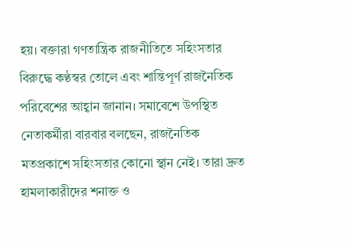হয়। বক্তারা গণতান্ত্রিক রাজনীতিতে সহিংসতার বিরুদ্ধে কণ্ঠস্বর তোলে এবং শান্তিপূর্ণ রাজনৈতিক পরিবেশের আহ্বান জানান। সমাবেশে উপস্থিত নেতাকর্মীরা বারবার বলছেন, রাজনৈতিক মতপ্রকাশে সহিংসতার কোনো স্থান নেই। তারা দ্রুত হামলাকারীদের শনাক্ত ও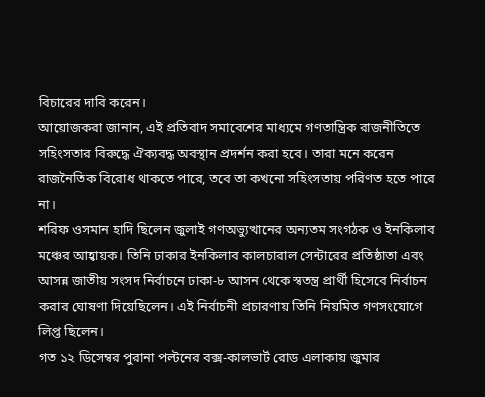বিচারের দাবি করেন।
আয়োজকরা জানান, এই প্রতিবাদ সমাবেশের মাধ্যমে গণতান্ত্রিক রাজনীতিতে সহিংসতার বিরুদ্ধে ঐক্যবদ্ধ অবস্থান প্রদর্শন করা হবে। তারা মনে করেন রাজনৈতিক বিরোধ থাকতে পারে, তবে তা কখনো সহিংসতায় পরিণত হতে পারে না।
শরিফ ওসমান হাদি ছিলেন জুলাই গণঅভ্যুত্থানের অন্যতম সংগঠক ও ইনকিলাব মঞ্চের আহ্বায়ক। তিনি ঢাকার ইনকিলাব কালচারাল সেন্টারের প্রতিষ্ঠাতা এবং আসন্ন জাতীয় সংসদ নির্বাচনে ঢাকা-৮ আসন থেকে স্বতন্ত্র প্রার্থী হিসেবে নির্বাচন করার ঘোষণা দিয়েছিলেন। এই নির্বাচনী প্রচারণায় তিনি নিয়মিত গণসংযোগে লিপ্ত ছিলেন।
গত ১২ ডিসেম্বর পুরানা পল্টনের বক্স-কালভার্ট রোড এলাকায় জুমার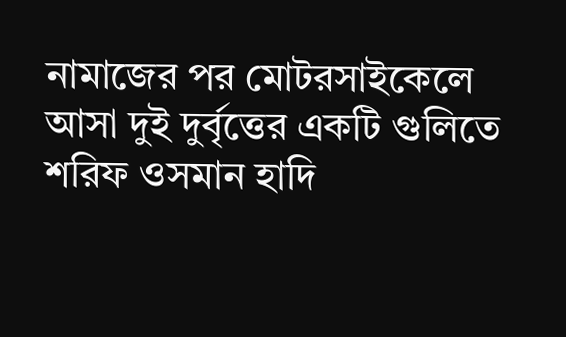নামাজের পর মোটরসাইকেলে আসা দুই দুর্বৃত্তের একটি গুলিতে শরিফ ওসমান হাদি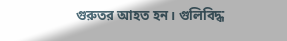গুরুতর আহত হন। গুলিবিদ্ধ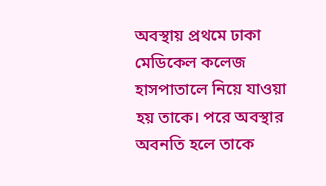অবস্থায় প্রথমে ঢাকা মেডিকেল কলেজ হাসপাতালে নিয়ে যাওয়া হয় তাকে। পরে অবস্থার অবনতি হলে তাকে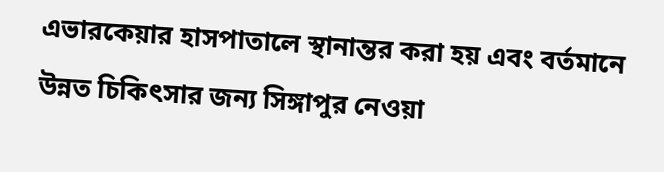এভারকেয়ার হাসপাতালে স্থানান্তর করা হয় এবং বর্তমানে উন্নত চিকিৎসার জন্য সিঙ্গাপুর নেওয়া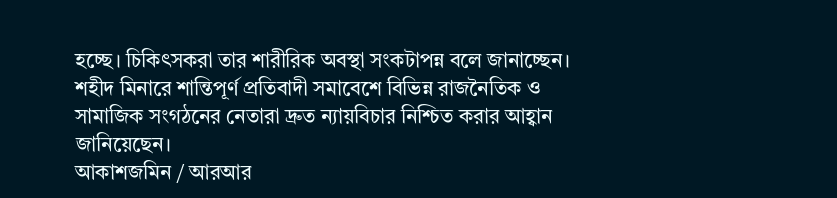হচ্ছে। চিকিৎসকরা তার শারীরিক অবস্থা সংকটাপন্ন বলে জানাচ্ছেন।
শহীদ মিনারে শান্তিপূর্ণ প্রতিবাদী সমাবেশে বিভিন্ন রাজনৈতিক ও সামাজিক সংগঠনের নেতারা দ্রুত ন্যায়বিচার নিশ্চিত করার আহ্বান জানিয়েছেন।
আকাশজমিন / আরআর